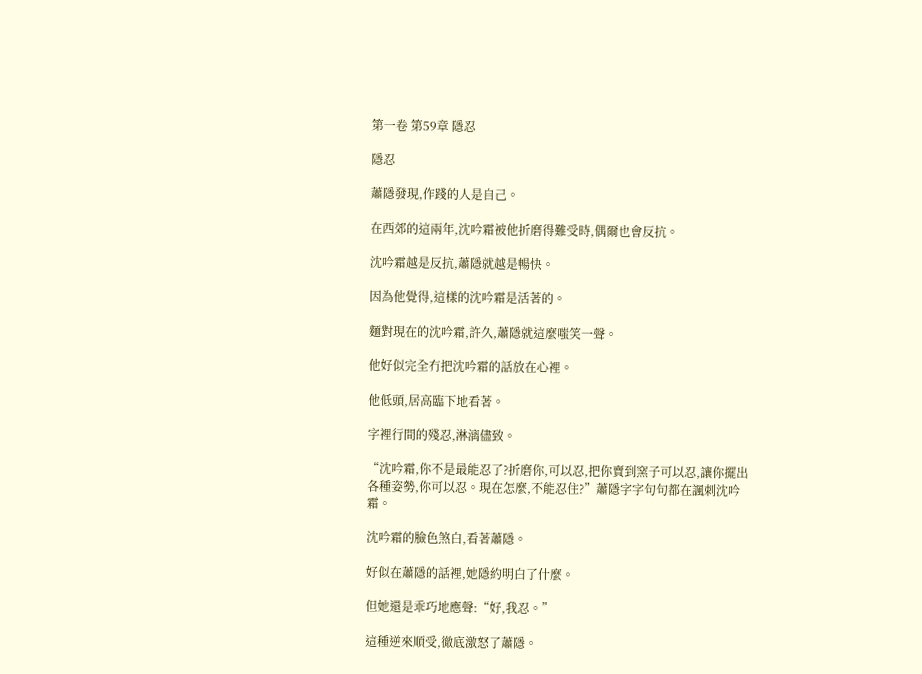第一卷 第59章 隱忍

隱忍

蕭隱發現,作踐的人是自己。

在西郊的這兩年,沈吟霜被他折磨得難受時,偶爾也會反抗。

沈吟霜越是反抗,蕭隱就越是暢快。

因為他覺得,這樣的沈吟霜是活著的。

麵對現在的沈吟霜,許久,蕭隱就這麼嗤笑一聲。

他好似完全冇把沈吟霜的話放在心裡。

他低頭,居高臨下地看著。

字裡行間的殘忍,淋漓儘致。

“沈吟霜,你不是最能忍了?折磨你,可以忍,把你賣到窯子可以忍,讓你擺出各種姿勢,你可以忍。現在怎麼,不能忍住?”蕭隱字字句句都在諷刺沈吟霜。

沈吟霜的臉色煞白,看著蕭隱。

好似在蕭隱的話裡,她隱約明白了什麼。

但她還是乖巧地應聲:“好,我忍。”

這種逆來順受,徹底激怒了蕭隱。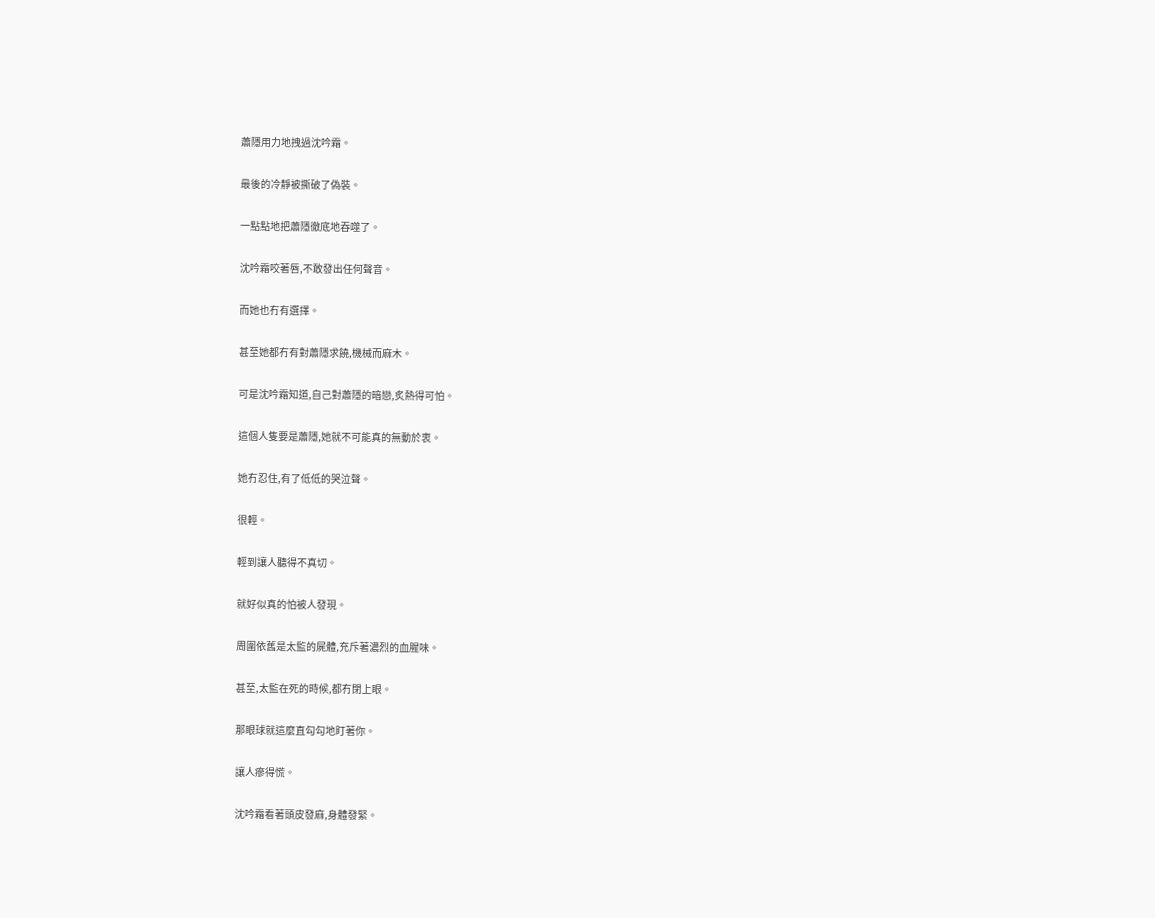蕭隱用力地拽過沈吟霜。

最後的冷靜被撕破了偽裝。

一點點地把蕭隱徹底地吞噬了。

沈吟霜咬著唇,不敢發出任何聲音。

而她也冇有選擇。

甚至她都冇有對蕭隱求饒,機械而麻木。

可是沈吟霜知道,自己對蕭隱的暗戀,炙熱得可怕。

這個人隻要是蕭隱,她就不可能真的無動於衷。

她冇忍住,有了低低的哭泣聲。

很輕。

輕到讓人聽得不真切。

就好似真的怕被人發現。

周圍依舊是太監的屍體,充斥著濃烈的血腥味。

甚至,太監在死的時候,都冇閉上眼。

那眼球就這麼直勾勾地盯著你。

讓人瘮得慌。

沈吟霜看著頭皮發麻,身體發緊。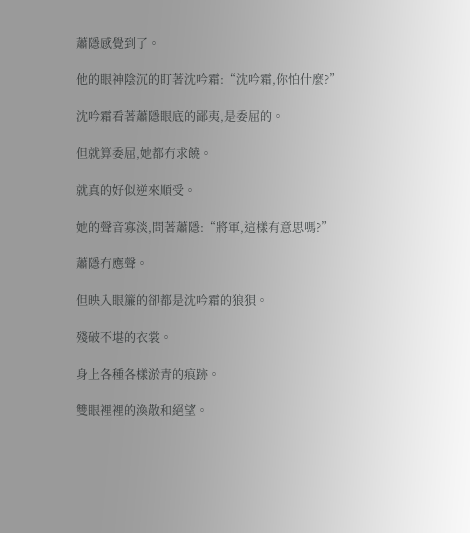蕭隱感覺到了。

他的眼神陰沉的盯著沈吟霜:“沈吟霜,你怕什麼?”

沈吟霜看著蕭隱眼底的鄙夷,是委屈的。

但就算委屈,她都冇求饒。

就真的好似逆來順受。

她的聲音寡淡,問著蕭隱:“將軍,這樣有意思嗎?”

蕭隱冇應聲。

但映入眼簾的卻都是沈吟霜的狼狽。

殘破不堪的衣裳。

身上各種各樣淤青的痕跡。

雙眼裡裡的渙散和絕望。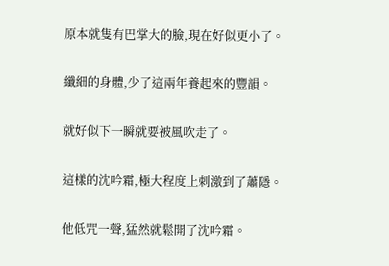原本就隻有巴掌大的臉,現在好似更小了。

纖細的身體,少了這兩年養起來的豐韻。

就好似下一瞬就要被風吹走了。

這樣的沈吟霜,極大程度上刺激到了蕭隱。

他低咒一聲,猛然就鬆開了沈吟霜。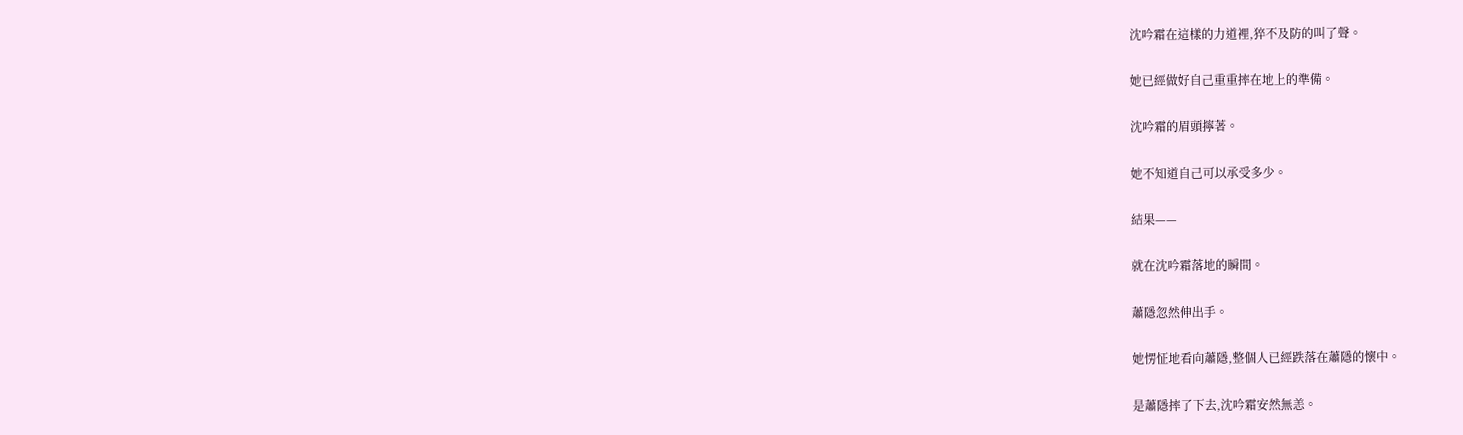沈吟霜在這樣的力道裡,猝不及防的叫了聲。

她已經做好自己重重摔在地上的準備。

沈吟霜的眉頭擰著。

她不知道自己可以承受多少。

結果——

就在沈吟霜落地的瞬間。

蕭隱忽然伸出手。

她愣怔地看向蕭隱,整個人已經跌落在蕭隱的懷中。

是蕭隱摔了下去,沈吟霜安然無恙。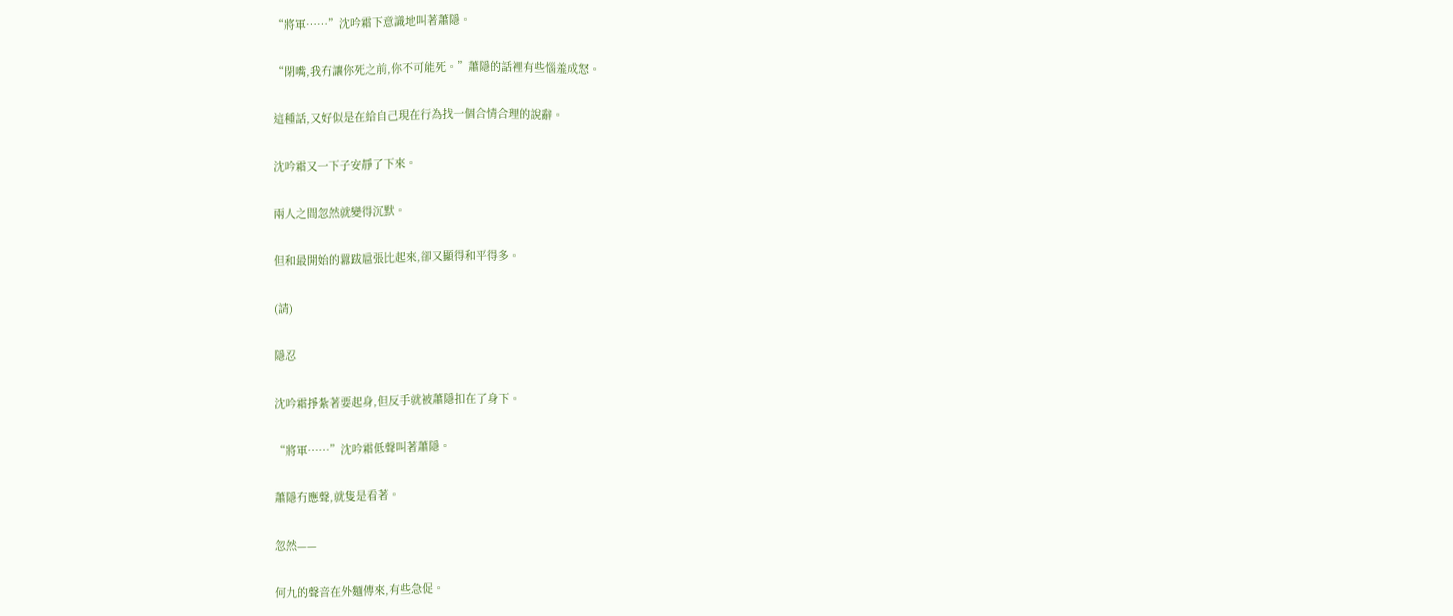“將軍……”沈吟霜下意識地叫著蕭隱。

“閉嘴,我冇讓你死之前,你不可能死。”蕭隱的話裡有些惱羞成怒。

這種話,又好似是在給自己現在行為找一個合情合理的說辭。

沈吟霜又一下子安靜了下來。

兩人之間忽然就變得沉默。

但和最開始的囂跋扈張比起來,卻又顯得和平得多。

(請)

隱忍

沈吟霜掙紮著要起身,但反手就被蕭隱扣在了身下。

“將軍……”沈吟霜低聲叫著蕭隱。

蕭隱冇應聲,就隻是看著。

忽然——

何九的聲音在外麵傳來,有些急促。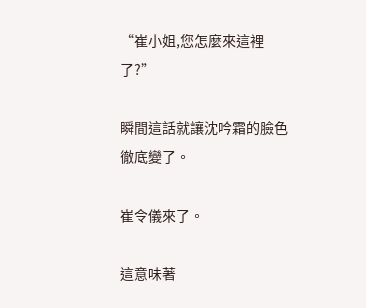“崔小姐,您怎麼來這裡了?”

瞬間這話就讓沈吟霜的臉色徹底變了。

崔令儀來了。

這意味著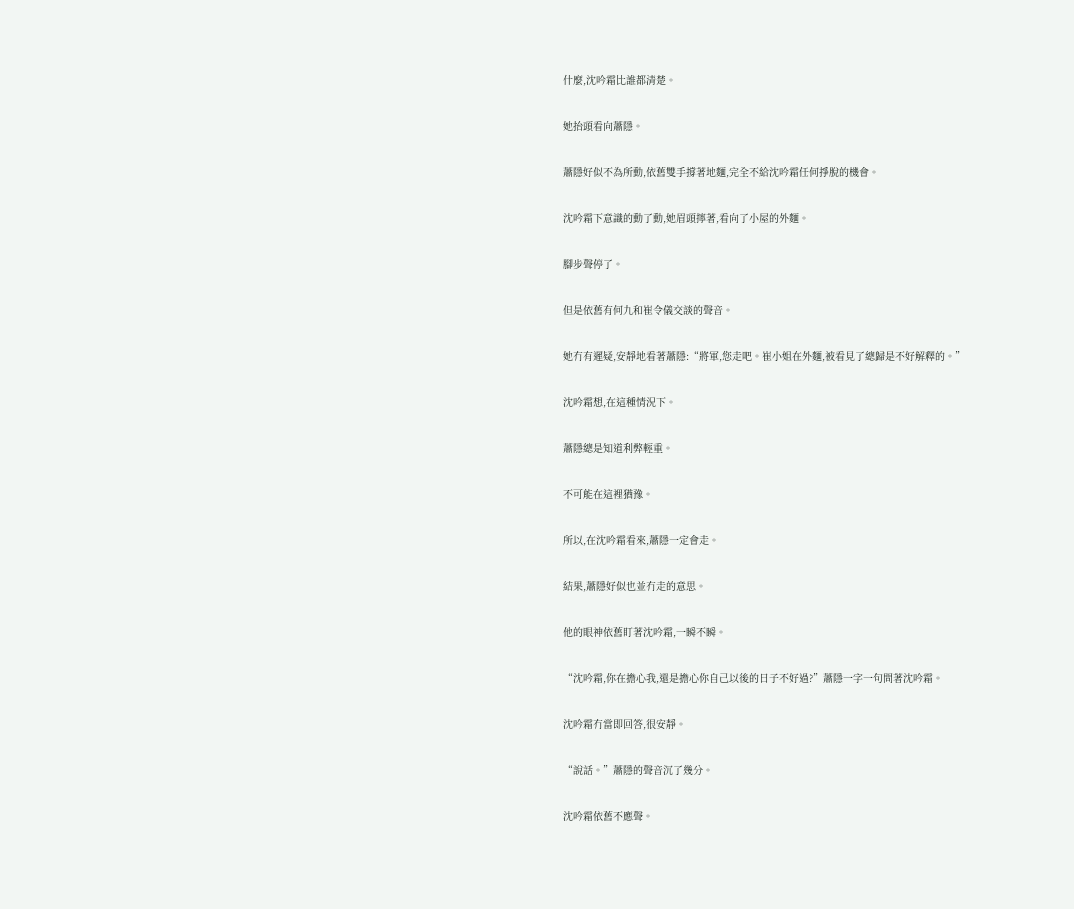什麼,沈吟霜比誰都清楚。

她抬頭看向蕭隱。

蕭隱好似不為所動,依舊雙手撐著地麵,完全不給沈吟霜任何掙脫的機會。

沈吟霜下意識的動了動,她眉頭擰著,看向了小屋的外麵。

腳步聲停了。

但是依舊有何九和崔令儀交談的聲音。

她冇有遲疑,安靜地看著蕭隱:“將軍,您走吧。崔小姐在外麵,被看見了總歸是不好解釋的。”

沈吟霜想,在這種情況下。

蕭隱總是知道利弊輕重。

不可能在這裡猶豫。

所以,在沈吟霜看來,蕭隱一定會走。

結果,蕭隱好似也並冇走的意思。

他的眼神依舊盯著沈吟霜,一瞬不瞬。

“沈吟霜,你在擔心我,還是擔心你自己以後的日子不好過?”蕭隱一字一句問著沈吟霜。

沈吟霜冇當即回答,很安靜。

“說話。”蕭隱的聲音沉了幾分。

沈吟霜依舊不應聲。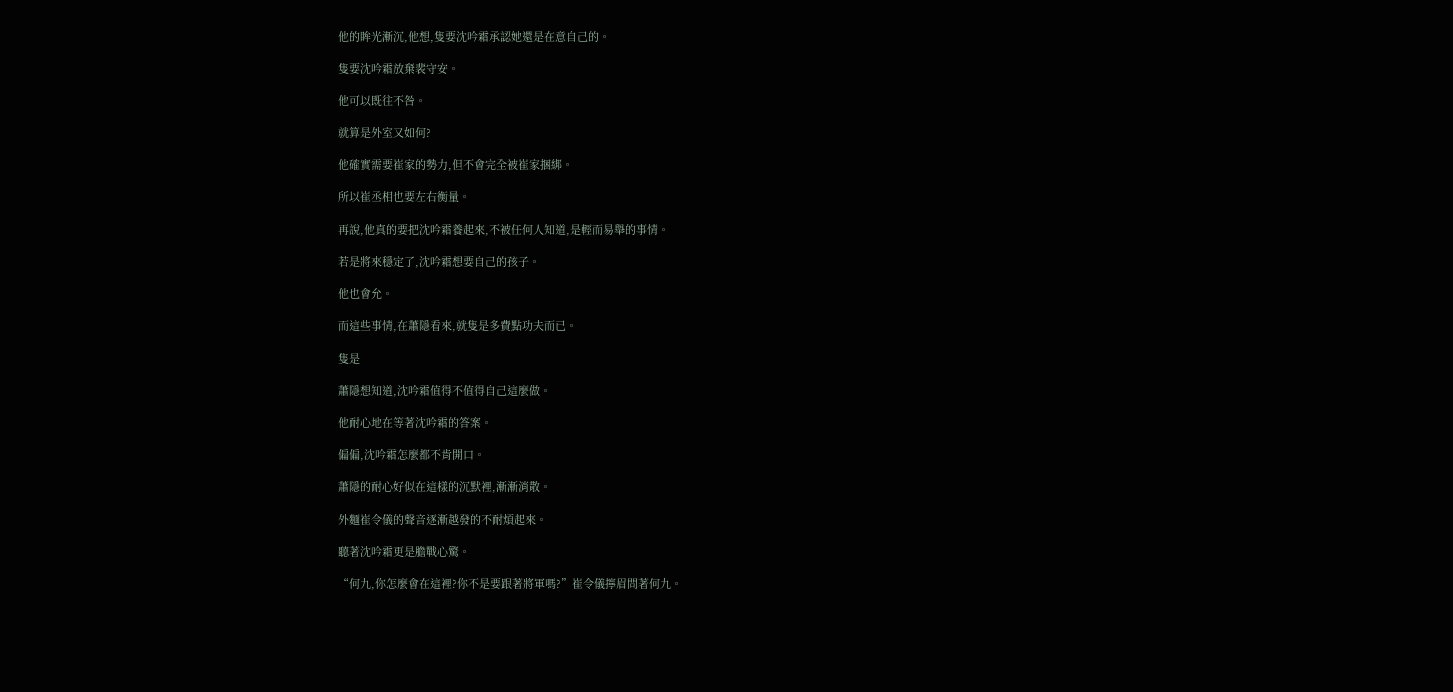他的眸光漸沉,他想,隻要沈吟霜承認她還是在意自己的。

隻要沈吟霜放棄裴守安。

他可以既往不咎。

就算是外室又如何?

他確實需要崔家的勢力,但不會完全被崔家捆綁。

所以崔丞相也要左右衡量。

再說,他真的要把沈吟霜養起來,不被任何人知道,是輕而易舉的事情。

若是將來穩定了,沈吟霜想要自己的孩子。

他也會允。

而這些事情,在蕭隱看來,就隻是多費點功夫而已。

隻是

蕭隱想知道,沈吟霜值得不值得自己這麼做。

他耐心地在等著沈吟霜的答案。

偏偏,沈吟霜怎麼都不肯開口。

蕭隱的耐心好似在這樣的沉默裡,漸漸消散。

外麵崔令儀的聲音逐漸越發的不耐煩起來。

聽著沈吟霜更是膽戰心驚。

“何九,你怎麼會在這裡?你不是要跟著將軍嗎?”崔令儀擰眉問著何九。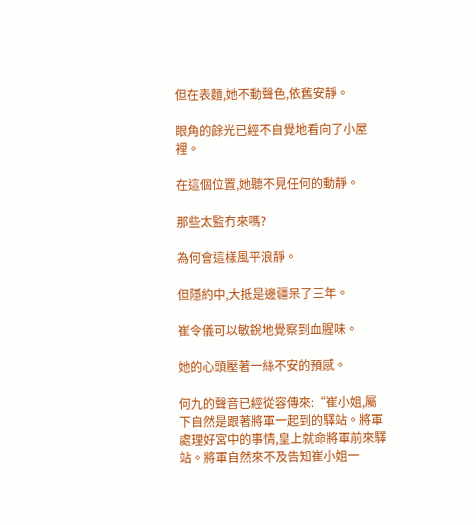但在表麵,她不動聲色,依舊安靜。

眼角的餘光已經不自覺地看向了小屋裡。

在這個位置,她聽不見任何的動靜。

那些太監冇來嗎?

為何會這樣風平浪靜。

但隱約中,大抵是邊疆呆了三年。

崔令儀可以敏銳地覺察到血腥味。

她的心頭壓著一絲不安的預感。

何九的聲音已經從容傳來:“崔小姐,屬下自然是跟著將軍一起到的驛站。將軍處理好宮中的事情,皇上就命將軍前來驛站。將軍自然來不及告知崔小姐一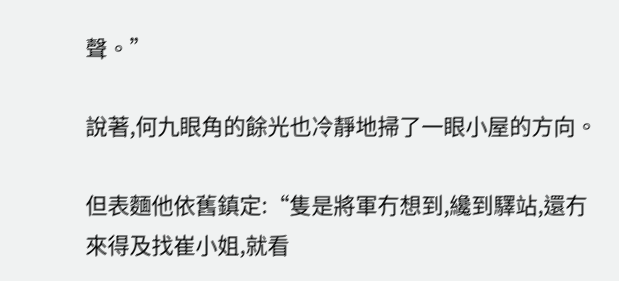聲。”

說著,何九眼角的餘光也冷靜地掃了一眼小屋的方向。

但表麵他依舊鎮定:“隻是將軍冇想到,纔到驛站,還冇來得及找崔小姐,就看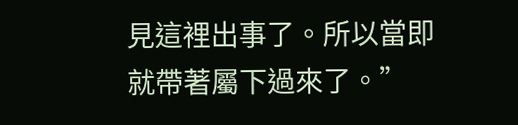見這裡出事了。所以當即就帶著屬下過來了。”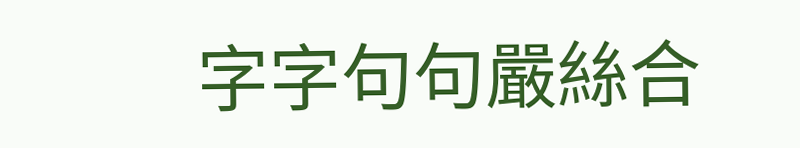字字句句嚴絲合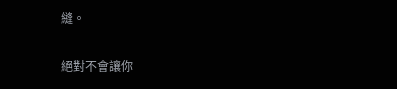縫。

絕對不會讓你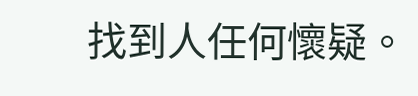找到人任何懷疑。